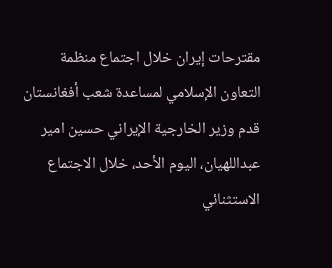مقترحات إيران خلال اجتماع منظمة التعاون الإسلامي لمساعدة شعب أفغانستان
قدم وزير الخارجية الإيراني حسين امير عبداللهيان، اليوم الأحد، خلال الاجتماع الاستثنائي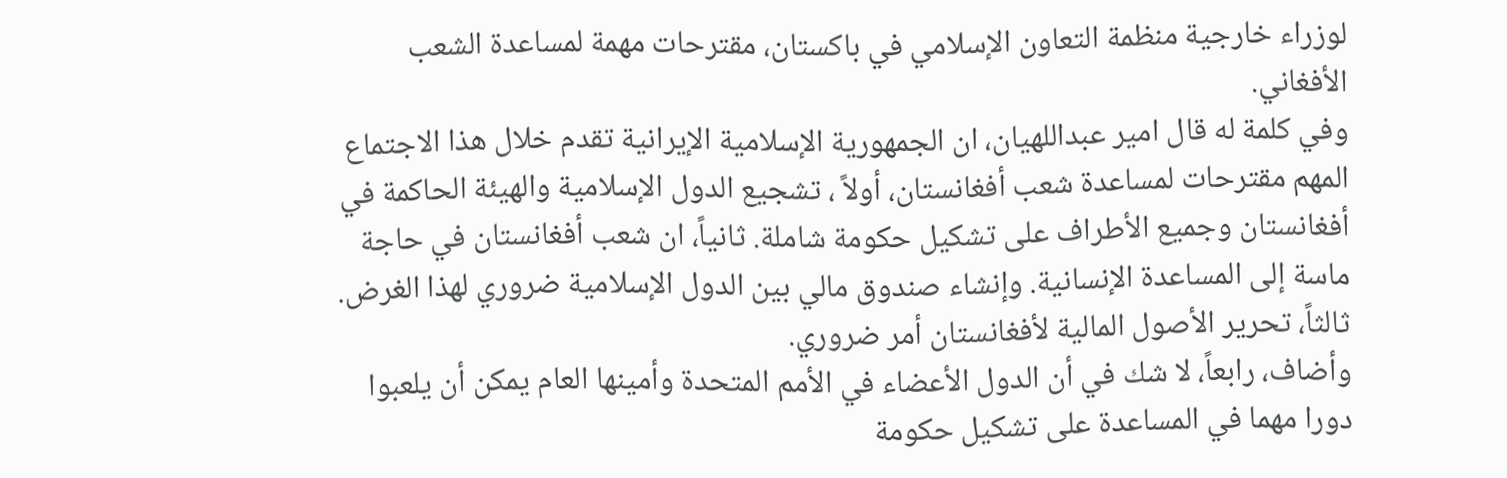لوزراء خارجية منظمة التعاون الإسلامي في باكستان، مقترحات مهمة لمساعدة الشعب الأفغاني.
وفي كلمة له قال امير عبداللهيان، ان الجمهورية الإسلامية الإيرانية تقدم خلال هذا الاجتماع المهم مقترحات لمساعدة شعب أفغانستان، أولاً ، تشجيع الدول الإسلامية والهيئة الحاكمة في أفغانستان وجميع الأطراف على تشكيل حكومة شاملة. ثانياً، ان شعب أفغانستان في حاجة ماسة إلى المساعدة الإنسانية. وإنشاء صندوق مالي بين الدول الإسلامية ضروري لهذا الغرض. ثالثاً، تحرير الأصول المالية لأفغانستان أمر ضروري.
وأضاف، رابعاً، لا شك في أن الدول الأعضاء في الأمم المتحدة وأمينها العام يمكن أن يلعبوا دورا مهما في المساعدة على تشكيل حكومة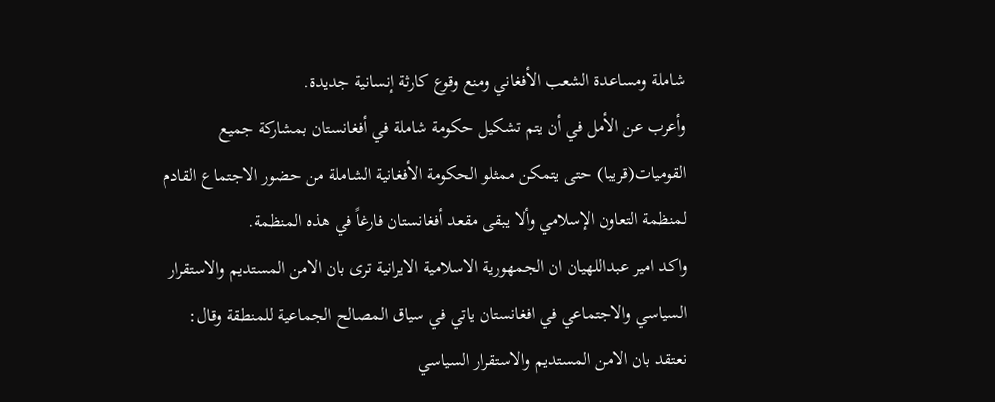شاملة ومساعدة الشعب الأفغاني ومنع وقوع كارثة إنسانية جديدة.
وأعرب عن الأمل في أن يتم تشكيل حكومة شاملة في أفغانستان بمشاركة جميع القوميات(قريبا) حتى يتمكن ممثلو الحكومة الأفغانية الشاملة من حضور الاجتماع القادم لمنظمة التعاون الإسلامي وألا يبقى مقعد أفغانستان فارغاً في هذه المنظمة.
واكد امير عبداللهيان ان الجمهورية الاسلامية الايرانية ترى بان الامن المستديم والاستقرار السياسي والاجتماعي في افغانستان ياتي في سياق المصالح الجماعية للمنطقة وقال: نعتقد بان الامن المستديم والاستقرار السياسي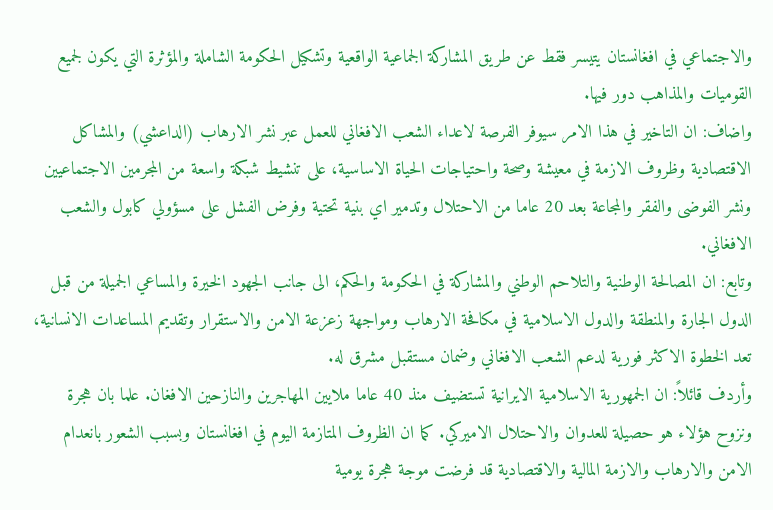والاجتماعي في افغانستان يتيسر فقط عن طريق المشاركة الجماعية الواقعية وتشكيل الحكومة الشاملة والمؤثرة التي يكون لجميع القوميات والمذاهب دور فيها.
واضاف: ان التاخير في هذا الامر سيوفر الفرصة لاعداء الشعب الافغاني للعمل عبر نشر الارهاب (الداعشي) والمشاكل الاقتصادية وظروف الازمة في معيشة وصحة واحتياجات الحياة الاساسية، على تنشيط شبكة واسعة من المجرمين الاجتماعيين ونشر الفوضى والفقر والمجاعة بعد 20 عاما من الاحتلال وتدمير اي بنية تحتية وفرض الفشل على مسؤولي كابول والشعب الافغاني.
وتابع: ان المصالحة الوطنية والتلاحم الوطني والمشاركة في الحكومة والحكم، الى جانب الجهود الخيرة والمساعي الجميلة من قبل الدول الجارة والمنطقة والدول الاسلامية في مكافحة الارهاب ومواجهة زعزعة الامن والاستقرار وتقديم المساعدات الانسانية، تعد الخطوة الاكثر فورية لدعم الشعب الافغاني وضمان مستقبل مشرق له.
وأردف قائلاً: ان الجمهورية الاسلامية الايرانية تستضيف منذ 40 عاما ملايين المهاجرين والنازحين الافغان. علما بان هجرة ونزوح هؤلاء هو حصيلة للعدوان والاحتلال الاميركي. كما ان الظروف المتازمة اليوم في افغانستان وبسبب الشعور بانعدام الامن والارهاب والازمة المالية والاقتصادية قد فرضت موجة هجرة يومية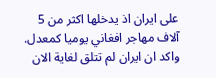على ايران اذ يدخلها اكثر من 5 آلاف مهاجر افغاني يوميا كمعدل.
واكد ان ايران لم تتلق لغاية الان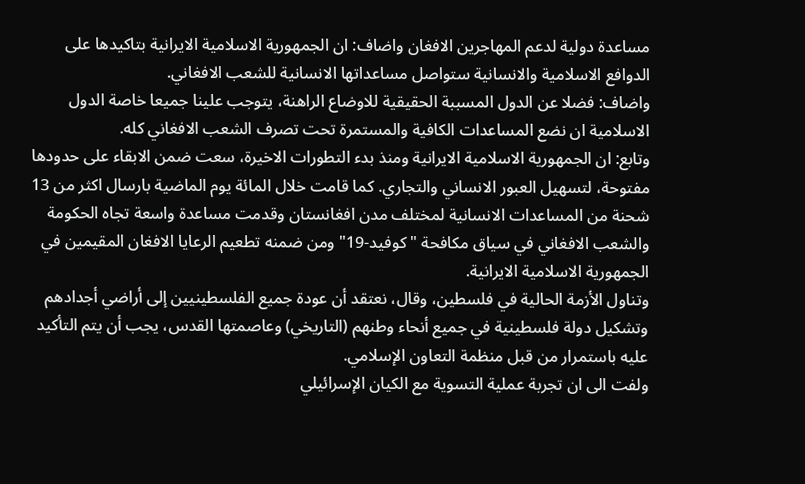مساعدة دولية لدعم المهاجرين الافغان واضاف: ان الجمهورية الاسلامية الايرانية بتاكيدها على الدوافع الاسلامية والانسانية ستواصل مساعداتها الانسانية للشعب الافغاني.
واضاف: فضلا عن الدول المسببة الحقيقية للاوضاع الراهنة، يتوجب علينا جميعا خاصة الدول الاسلامية ان نضع المساعدات الكافية والمستمرة تحت تصرف الشعب الافغاني كله.
وتابع: ان الجمهورية الاسلامية الايرانية ومنذ بدء التطورات الاخيرة، سعت ضمن الابقاء على حدودها مفتوحة، لتسهيل العبور الانساني والتجاري. كما قامت خلال المائة يوم الماضية بارسال اكثر من 13 شحنة من المساعدات الانسانية لمختلف مدن افغانستان وقدمت مساعدة واسعة تجاه الحكومة والشعب الافغاني في سياق مكافحة "كوفيد-19" ومن ضمنه تطعيم الرعايا الافغان المقيمين في الجمهورية الاسلامية الايرانية.
وتناول الأزمة الحالية في فلسطين، وقال، نعتقد أن عودة جميع الفلسطينيين إلى أراضي أجدادهم وتشكيل دولة فلسطينية في جميع أنحاء وطنهم (التاريخي) وعاصمتها القدس، يجب أن يتم التأكيد عليه باستمرار من قبل منظمة التعاون الإسلامي.
ولفت الى ان تجربة عملية التسوية مع الكيان الإسرائيلي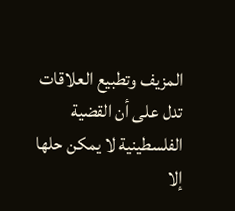المزيف وتطبيع العلاقات تدل على أن القضية الفلسطينية لا يمكن حلها إلا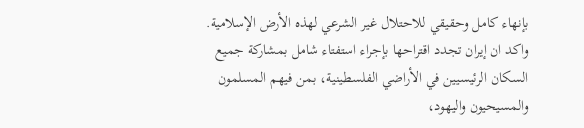بإنهاء كامل وحقيقي للاحتلال غير الشرعي لهذه الأرض الإسلامية.
واكد ان إيران تجدد اقتراحها بإجراء استفتاء شامل بمشاركة جميع السكان الرئيسيين في الأراضي الفلسطينية، بمن فيهم المسلمون والمسيحيون واليهود،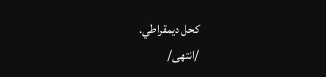كحل ديمقراطي.
/انتهى/